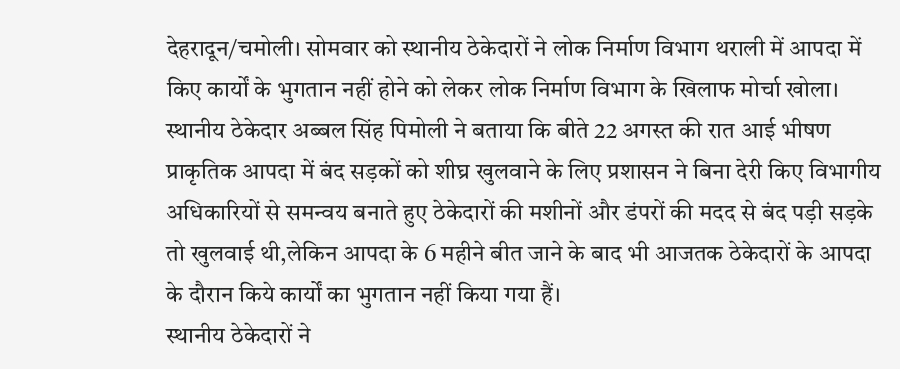देहरादून/चमोली। सोमवार को स्थानीय ठेकेदारों ने लोक निर्माण विभाग थराली में आपदा में किए कार्यों के भुगतान नहीं होने को लेकर लोक निर्माण विभाग के खिलाफ मोर्चा खोला।
स्थानीय ठेकेदार अब्बल सिंह पिमोली ने बताया कि बीते 22 अगस्त की रात आई भीषण प्राकृतिक आपदा में बंद सड़कों को शीघ्र खुलवाने के लिए प्रशासन ने बिना देरी किए विभागीय अधिकारियों से समन्वय बनाते हुए ठेकेदारों की मशीनों और डंपरों की मदद से बंद पड़ी सड़के तो खुलवाई थी,लेकिन आपदा के 6 महीने बीत जाने के बाद भी आजतक ठेकेदारों के आपदा के दौरान किये कार्यों का भुगतान नहीं किया गया हैं।
स्थानीय ठेकेदारों ने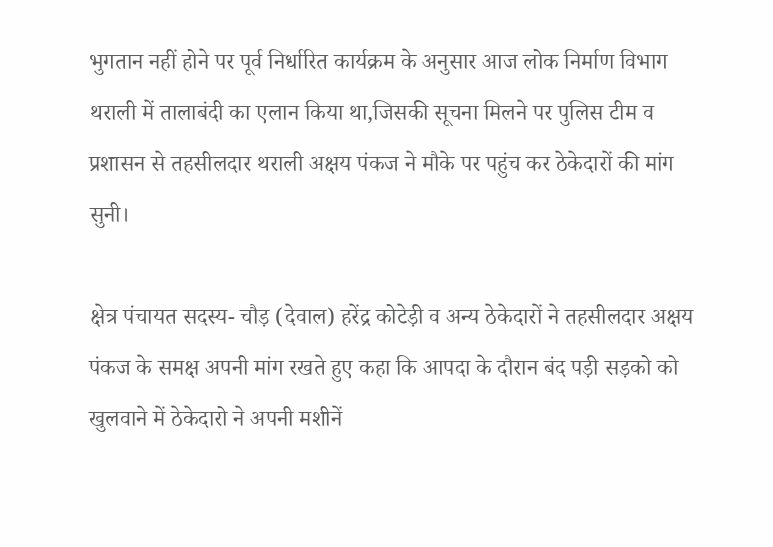भुगतान नहीं होने पर पूर्व निर्धारित कार्यक्रम के अनुसार आज लोक निर्माण विभाग थराली में तालाबंदी का एलान किया था,जिसकी सूचना मिलने पर पुलिस टीम व प्रशासन से तहसीलदार थराली अक्षय पंकज ने मौके पर पहुंच कर ठेकेदारों की मांग सुनी।

क्षेत्र पंचायत सदस्य- चौड़ (देवाल) हरेंद्र कोटेड़ी व अन्य ठेकेदारों ने तहसीलदार अक्षय पंकज के समक्ष अपनी मांग रखते हुए कहा कि आपदा के दौरान बंद पड़ी सड़को को खुलवाने में ठेकेदारो ने अपनी मशीनें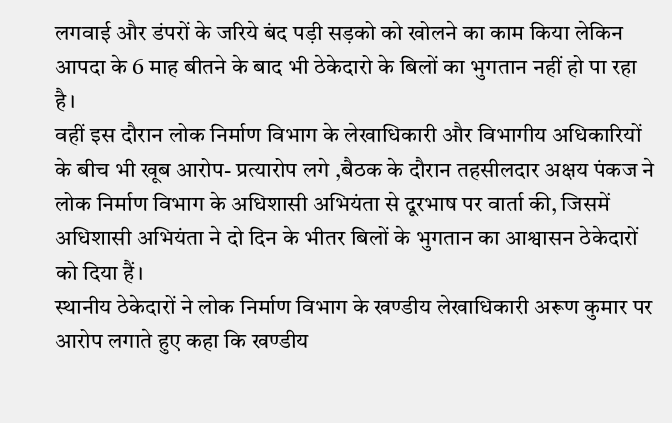लगवाई और डंपरों के जरिये बंद पड़ी सड़को को खोलने का काम किया लेकिन आपदा के 6 माह बीतने के बाद भी ठेकेदारो के बिलों का भुगतान नहीं हो पा रहा है।
वहीं इस दौरान लोक निर्माण विभाग के लेखाधिकारी और विभागीय अधिकारियों के बीच भी खूब आरोप- प्रत्यारोप लगे ,बैठक के दौरान तहसीलदार अक्षय पंकज ने लोक निर्माण विभाग के अधिशासी अभियंता से दूरभाष पर वार्ता की, जिसमें अधिशासी अभियंता ने दो दिन के भीतर बिलों के भुगतान का आश्वासन ठेकेदारों को दिया हैं।
स्थानीय ठेकेदारों ने लोक निर्माण विभाग के खण्डीय लेखाधिकारी अरूण कुमार पर आरोप लगाते हुए कहा कि खण्डीय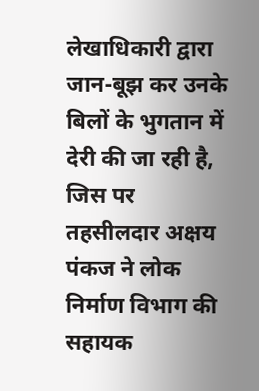लेखाधिकारी द्वारा जान-बूझ कर उनके बिलों के भुगतान में देरी की जा रही है, जिस पर तहसीलदार अक्षय पंकज ने लोक निर्माण विभाग की सहायक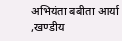अभियंता बबीता आर्या ,खण्डीय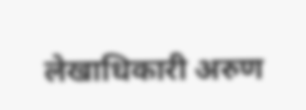लेखाधिकारी अरुण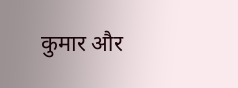कुमार और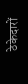ठेकेदारों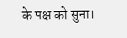के पक्ष को सुना।